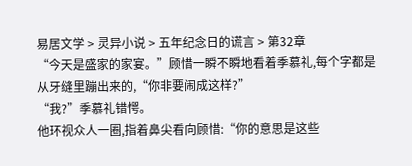易居文学 > 灵异小说 > 五年纪念日的谎言 > 第32章
“今天是盛家的家宴。”顾惜一瞬不瞬地看着季慕礼,每个字都是从牙缝里蹦出来的,“你非要闹成这样?”
“我?”季慕礼错愕。
他环视众人一圈,指着鼻尖看向顾惜:“你的意思是这些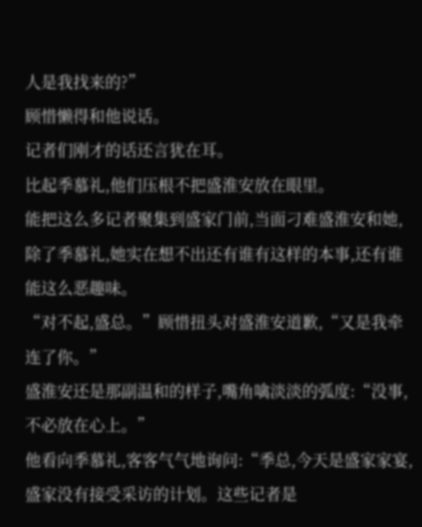人是我找来的?”
顾惜懒得和他说话。
记者们刚才的话还言犹在耳。
比起季慕礼,他们压根不把盛淮安放在眼里。
能把这么多记者聚集到盛家门前,当面刁难盛淮安和她,除了季慕礼,她实在想不出还有谁有这样的本事,还有谁能这么恶趣味。
“对不起,盛总。”顾惜扭头对盛淮安道歉,“又是我牵连了你。”
盛淮安还是那副温和的样子,嘴角噙淡淡的弧度:“没事,不必放在心上。”
他看向季慕礼,客客气气地询问:“季总,今天是盛家家宴,盛家没有接受采访的计划。这些记者是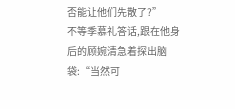否能让他们先散了?”
不等季慕礼答话,跟在他身后的顾婉清急着探出脑袋:“当然可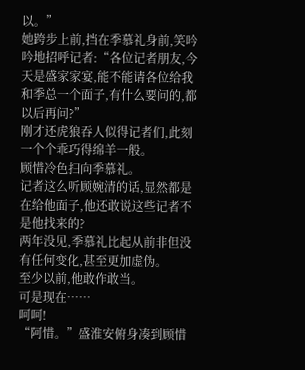以。”
她跨步上前,挡在季慕礼身前,笑吟吟地招呼记者:“各位记者朋友,今天是盛家家宴,能不能请各位给我和季总一个面子,有什么要问的,都以后再问?”
刚才还虎狼吞人似得记者们,此刻一个个乖巧得绵羊一般。
顾惜冷色扫向季慕礼。
记者这么听顾婉清的话,显然都是在给他面子,他还敢说这些记者不是他找来的?
两年没见,季慕礼比起从前非但没有任何变化,甚至更加虚伪。
至少以前,他敢作敢当。
可是现在……
呵呵!
“阿惜。”盛淮安俯身凑到顾惜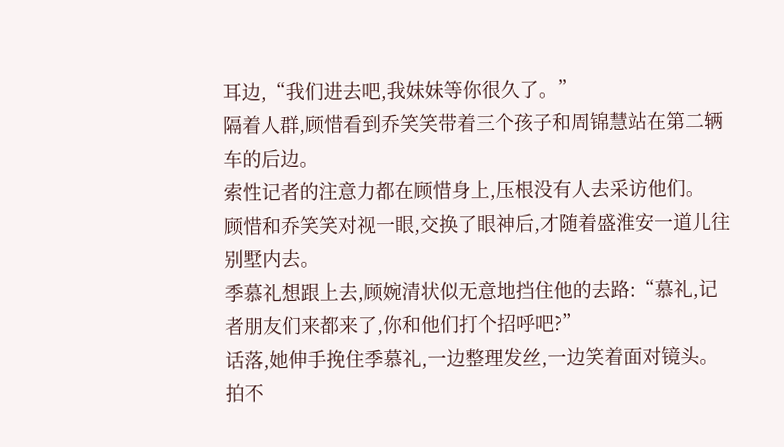耳边,“我们进去吧,我妹妹等你很久了。”
隔着人群,顾惜看到乔笑笑带着三个孩子和周锦慧站在第二辆车的后边。
索性记者的注意力都在顾惜身上,压根没有人去采访他们。
顾惜和乔笑笑对视一眼,交换了眼神后,才随着盛淮安一道儿往别墅内去。
季慕礼想跟上去,顾婉清状似无意地挡住他的去路:“慕礼,记者朋友们来都来了,你和他们打个招呼吧?”
话落,她伸手挽住季慕礼,一边整理发丝,一边笑着面对镜头。
拍不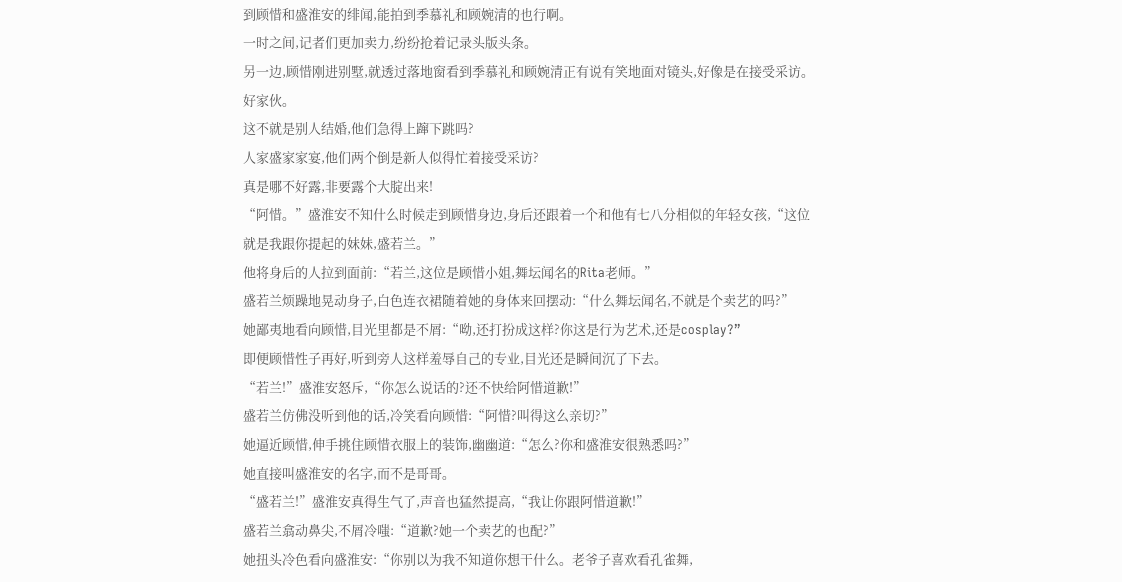到顾惜和盛淮安的绯闻,能拍到季慕礼和顾婉清的也行啊。
一时之间,记者们更加卖力,纷纷抢着记录头版头条。
另一边,顾惜刚进别墅,就透过落地窗看到季慕礼和顾婉清正有说有笑地面对镜头,好像是在接受采访。
好家伙。
这不就是别人结婚,他们急得上蹿下跳吗?
人家盛家家宴,他们两个倒是新人似得忙着接受采访?
真是哪不好露,非要露个大腚出来!
“阿惜。”盛淮安不知什么时候走到顾惜身边,身后还跟着一个和他有七八分相似的年轻女孩,“这位就是我跟你提起的妹妹,盛若兰。”
他将身后的人拉到面前:“若兰,这位是顾惜小姐,舞坛闻名的Rita老师。”
盛若兰烦躁地晃动身子,白色连衣裙随着她的身体来回摆动:“什么舞坛闻名,不就是个卖艺的吗?”
她鄙夷地看向顾惜,目光里都是不屑:“呦,还打扮成这样?你这是行为艺术,还是cosplay?”
即便顾惜性子再好,听到旁人这样羞辱自己的专业,目光还是瞬间沉了下去。
“若兰!”盛淮安怒斥,“你怎么说话的?还不快给阿惜道歉!”
盛若兰仿佛没听到他的话,冷笑看向顾惜:“阿惜?叫得这么亲切?”
她逼近顾惜,伸手挑住顾惜衣服上的装饰,幽幽道:“怎么?你和盛淮安很熟悉吗?”
她直接叫盛淮安的名字,而不是哥哥。
“盛若兰!”盛淮安真得生气了,声音也猛然提高,“我让你跟阿惜道歉!”
盛若兰翕动鼻尖,不屑冷嗤:“道歉?她一个卖艺的也配?”
她扭头冷色看向盛淮安:“你别以为我不知道你想干什么。老爷子喜欢看孔雀舞,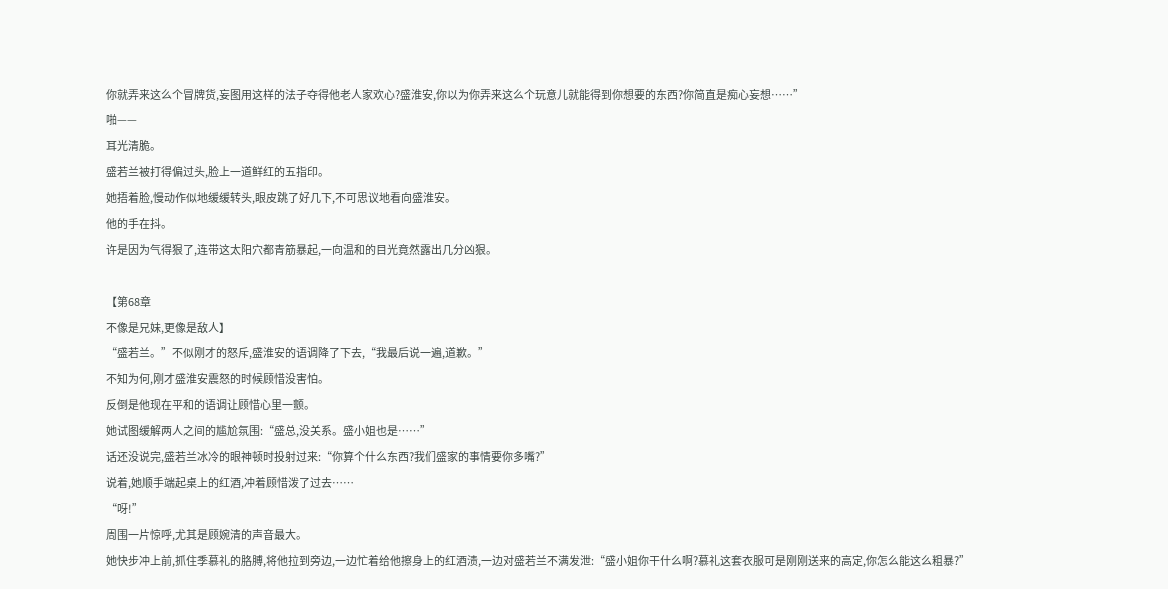你就弄来这么个冒牌货,妄图用这样的法子夺得他老人家欢心?盛淮安,你以为你弄来这么个玩意儿就能得到你想要的东西?你简直是痴心妄想……”
啪——
耳光清脆。
盛若兰被打得偏过头,脸上一道鲜红的五指印。
她捂着脸,慢动作似地缓缓转头,眼皮跳了好几下,不可思议地看向盛淮安。
他的手在抖。
许是因为气得狠了,连带这太阳穴都青筋暴起,一向温和的目光竟然露出几分凶狠。

【第68章
不像是兄妹,更像是敌人】
“盛若兰。”不似刚才的怒斥,盛淮安的语调降了下去,“我最后说一遍,道歉。”
不知为何,刚才盛淮安震怒的时候顾惜没害怕。
反倒是他现在平和的语调让顾惜心里一颤。
她试图缓解两人之间的尴尬氛围:“盛总,没关系。盛小姐也是……”
话还没说完,盛若兰冰冷的眼神顿时投射过来:“你算个什么东西?我们盛家的事情要你多嘴?”
说着,她顺手端起桌上的红酒,冲着顾惜泼了过去……
“呀!”
周围一片惊呼,尤其是顾婉清的声音最大。
她快步冲上前,抓住季慕礼的胳膊,将他拉到旁边,一边忙着给他擦身上的红酒渍,一边对盛若兰不满发泄:“盛小姐你干什么啊?慕礼这套衣服可是刚刚送来的高定,你怎么能这么粗暴?”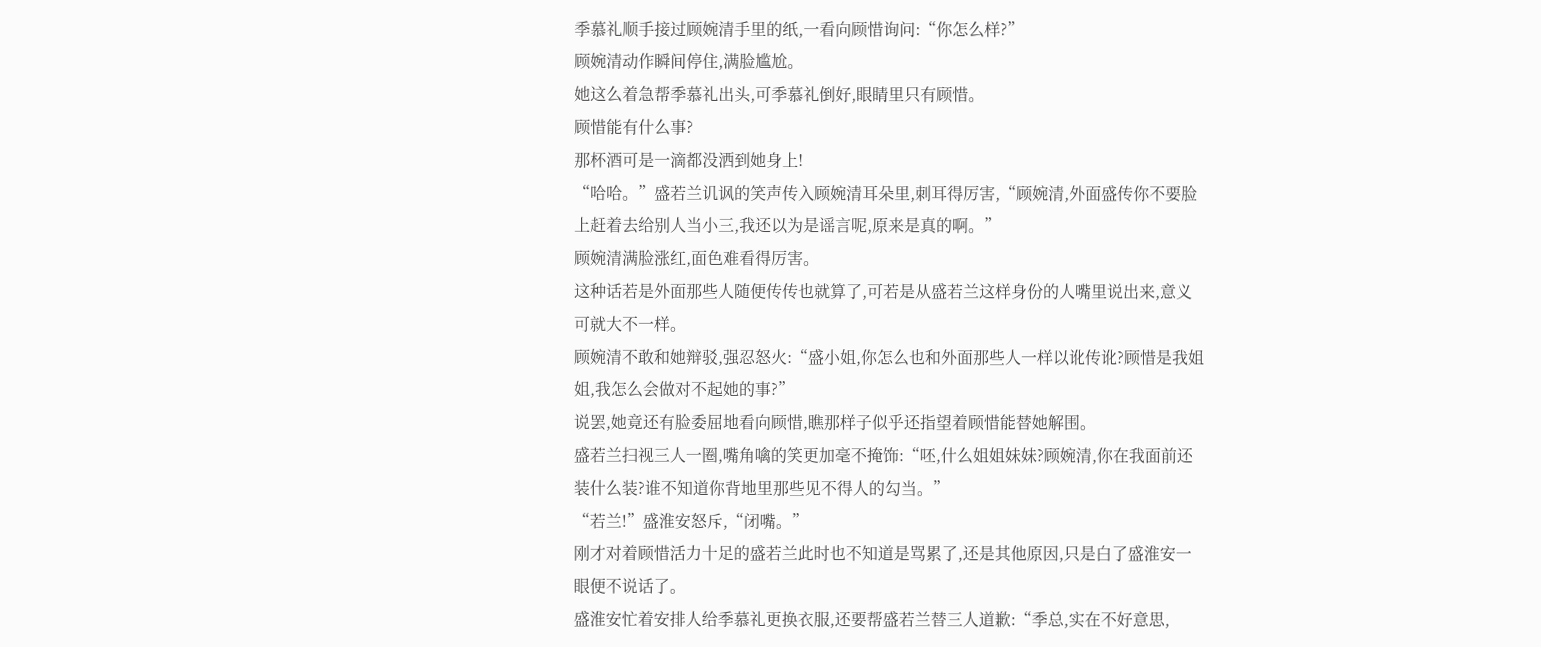季慕礼顺手接过顾婉清手里的纸,一看向顾惜询问:“你怎么样?”
顾婉清动作瞬间停住,满脸尴尬。
她这么着急帮季慕礼出头,可季慕礼倒好,眼睛里只有顾惜。
顾惜能有什么事?
那杯酒可是一滴都没洒到她身上!
“哈哈。”盛若兰讥讽的笑声传入顾婉清耳朵里,刺耳得厉害,“顾婉清,外面盛传你不要脸上赶着去给别人当小三,我还以为是谣言呢,原来是真的啊。”
顾婉清满脸涨红,面色难看得厉害。
这种话若是外面那些人随便传传也就算了,可若是从盛若兰这样身份的人嘴里说出来,意义可就大不一样。
顾婉清不敢和她辩驳,强忍怒火:“盛小姐,你怎么也和外面那些人一样以讹传讹?顾惜是我姐姐,我怎么会做对不起她的事?”
说罢,她竟还有脸委屈地看向顾惜,瞧那样子似乎还指望着顾惜能替她解围。
盛若兰扫视三人一圈,嘴角噙的笑更加毫不掩饰:“呸,什么姐姐妹妹?顾婉清,你在我面前还装什么装?谁不知道你背地里那些见不得人的勾当。”
“若兰!”盛淮安怒斥,“闭嘴。”
刚才对着顾惜活力十足的盛若兰此时也不知道是骂累了,还是其他原因,只是白了盛淮安一眼便不说话了。
盛淮安忙着安排人给季慕礼更换衣服,还要帮盛若兰替三人道歉:“季总,实在不好意思,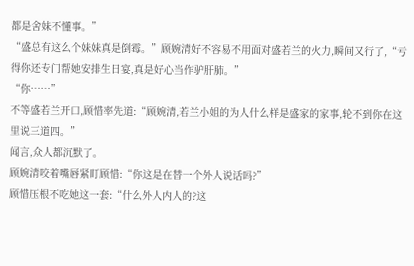都是舍妹不懂事。”
“盛总有这么个妹妹真是倒霉。”顾婉清好不容易不用面对盛若兰的火力,瞬间又行了,“亏得你还专门帮她安排生日宴,真是好心当作驴肝肺。”
“你……”
不等盛若兰开口,顾惜率先道:“顾婉清,若兰小姐的为人什么样是盛家的家事,轮不到你在这里说三道四。”
闻言,众人都沉默了。
顾婉清咬着嘴唇紧盯顾惜:“你这是在替一个外人说话吗?”
顾惜压根不吃她这一套:“什么外人内人的?这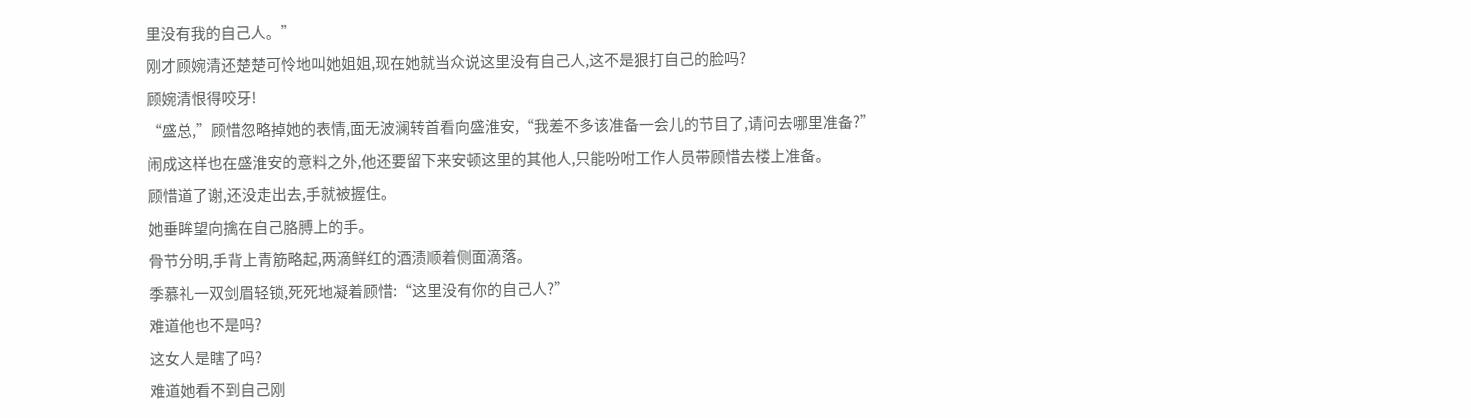里没有我的自己人。”
刚才顾婉清还楚楚可怜地叫她姐姐,现在她就当众说这里没有自己人,这不是狠打自己的脸吗?
顾婉清恨得咬牙!
“盛总,”顾惜忽略掉她的表情,面无波澜转首看向盛淮安,“我差不多该准备一会儿的节目了,请问去哪里准备?”
闹成这样也在盛淮安的意料之外,他还要留下来安顿这里的其他人,只能吩咐工作人员带顾惜去楼上准备。
顾惜道了谢,还没走出去,手就被握住。
她垂眸望向擒在自己胳膊上的手。
骨节分明,手背上青筋略起,两滴鲜红的酒渍顺着侧面滴落。
季慕礼一双剑眉轻锁,死死地凝着顾惜:“这里没有你的自己人?”
难道他也不是吗?
这女人是瞎了吗?
难道她看不到自己刚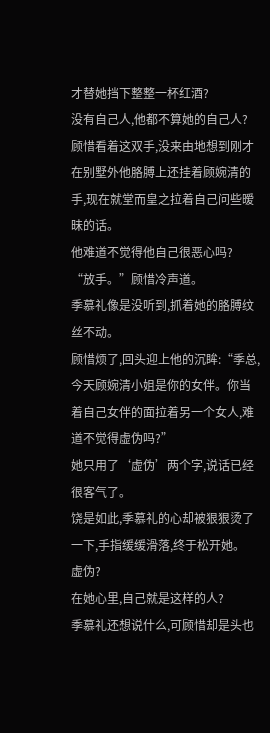才替她挡下整整一杯红酒?
没有自己人,他都不算她的自己人?
顾惜看着这双手,没来由地想到刚才在别墅外他胳膊上还挂着顾婉清的手,现在就堂而皇之拉着自己问些暧昧的话。
他难道不觉得他自己很恶心吗?
“放手。”顾惜冷声道。
季慕礼像是没听到,抓着她的胳膊纹丝不动。
顾惜烦了,回头迎上他的沉眸:“季总,今天顾婉清小姐是你的女伴。你当着自己女伴的面拉着另一个女人,难道不觉得虚伪吗?”
她只用了‘虚伪’两个字,说话已经很客气了。
饶是如此,季慕礼的心却被狠狠烫了一下,手指缓缓滑落,终于松开她。
虚伪?
在她心里,自己就是这样的人?
季慕礼还想说什么,可顾惜却是头也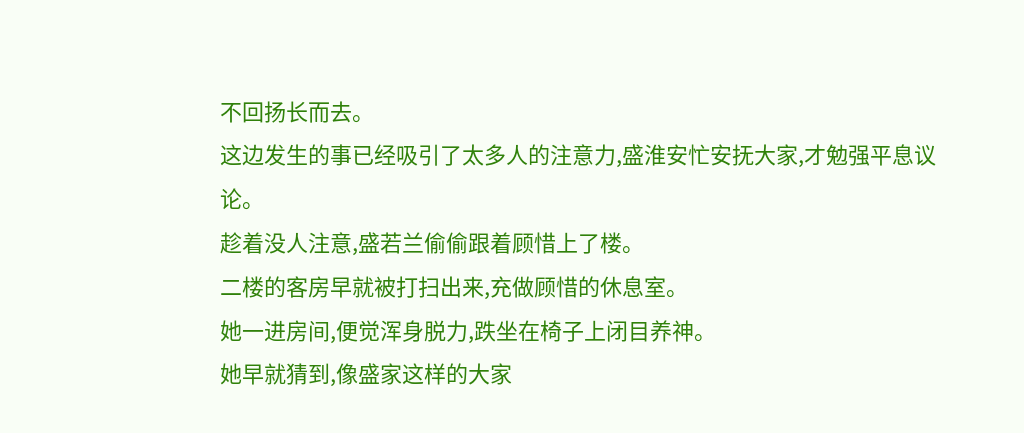不回扬长而去。
这边发生的事已经吸引了太多人的注意力,盛淮安忙安抚大家,才勉强平息议论。
趁着没人注意,盛若兰偷偷跟着顾惜上了楼。
二楼的客房早就被打扫出来,充做顾惜的休息室。
她一进房间,便觉浑身脱力,跌坐在椅子上闭目养神。
她早就猜到,像盛家这样的大家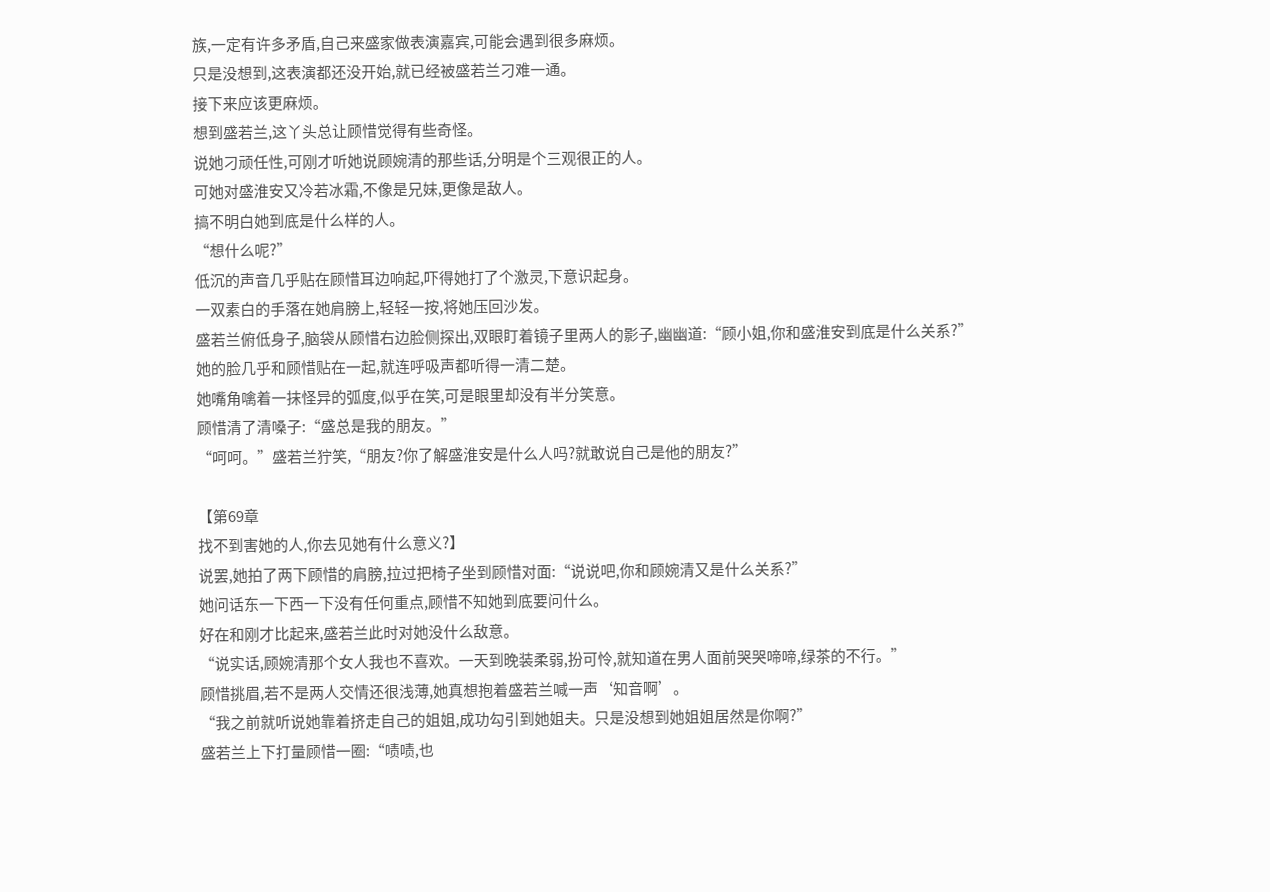族,一定有许多矛盾,自己来盛家做表演嘉宾,可能会遇到很多麻烦。
只是没想到,这表演都还没开始,就已经被盛若兰刁难一通。
接下来应该更麻烦。
想到盛若兰,这丫头总让顾惜觉得有些奇怪。
说她刁顽任性,可刚才听她说顾婉清的那些话,分明是个三观很正的人。
可她对盛淮安又冷若冰霜,不像是兄妹,更像是敌人。
搞不明白她到底是什么样的人。
“想什么呢?”
低沉的声音几乎贴在顾惜耳边响起,吓得她打了个激灵,下意识起身。
一双素白的手落在她肩膀上,轻轻一按,将她压回沙发。
盛若兰俯低身子,脑袋从顾惜右边脸侧探出,双眼盯着镜子里两人的影子,幽幽道:“顾小姐,你和盛淮安到底是什么关系?”
她的脸几乎和顾惜贴在一起,就连呼吸声都听得一清二楚。
她嘴角噙着一抹怪异的弧度,似乎在笑,可是眼里却没有半分笑意。
顾惜清了清嗓子:“盛总是我的朋友。”
“呵呵。”盛若兰狞笑,“朋友?你了解盛淮安是什么人吗?就敢说自己是他的朋友?”

【第69章
找不到害她的人,你去见她有什么意义?】
说罢,她拍了两下顾惜的肩膀,拉过把椅子坐到顾惜对面:“说说吧,你和顾婉清又是什么关系?”
她问话东一下西一下没有任何重点,顾惜不知她到底要问什么。
好在和刚才比起来,盛若兰此时对她没什么敌意。
“说实话,顾婉清那个女人我也不喜欢。一天到晚装柔弱,扮可怜,就知道在男人面前哭哭啼啼,绿茶的不行。”
顾惜挑眉,若不是两人交情还很浅薄,她真想抱着盛若兰喊一声‘知音啊’。
“我之前就听说她靠着挤走自己的姐姐,成功勾引到她姐夫。只是没想到她姐姐居然是你啊?”
盛若兰上下打量顾惜一圈:“啧啧,也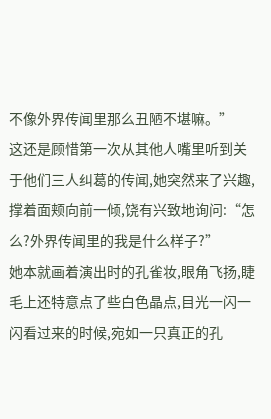不像外界传闻里那么丑陋不堪嘛。”
这还是顾惜第一次从其他人嘴里听到关于他们三人纠葛的传闻,她突然来了兴趣,撑着面颊向前一倾,饶有兴致地询问:“怎么?外界传闻里的我是什么样子?”
她本就画着演出时的孔雀妆,眼角飞扬,睫毛上还特意点了些白色晶点,目光一闪一闪看过来的时候,宛如一只真正的孔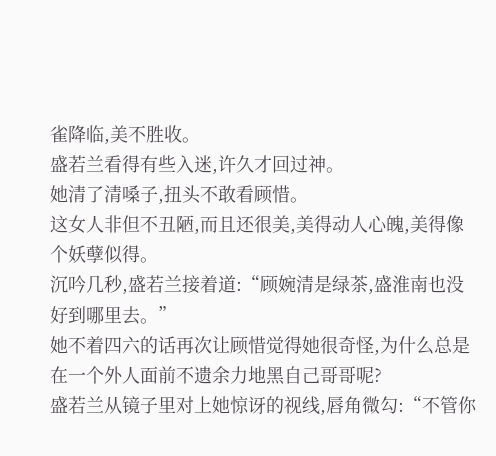雀降临,美不胜收。
盛若兰看得有些入迷,许久才回过神。
她清了清嗓子,扭头不敢看顾惜。
这女人非但不丑陋,而且还很美,美得动人心魄,美得像个妖孽似得。
沉吟几秒,盛若兰接着道:“顾婉清是绿茶,盛淮南也没好到哪里去。”
她不着四六的话再次让顾惜觉得她很奇怪,为什么总是在一个外人面前不遗余力地黑自己哥哥呢?
盛若兰从镜子里对上她惊讶的视线,唇角微勾:“不管你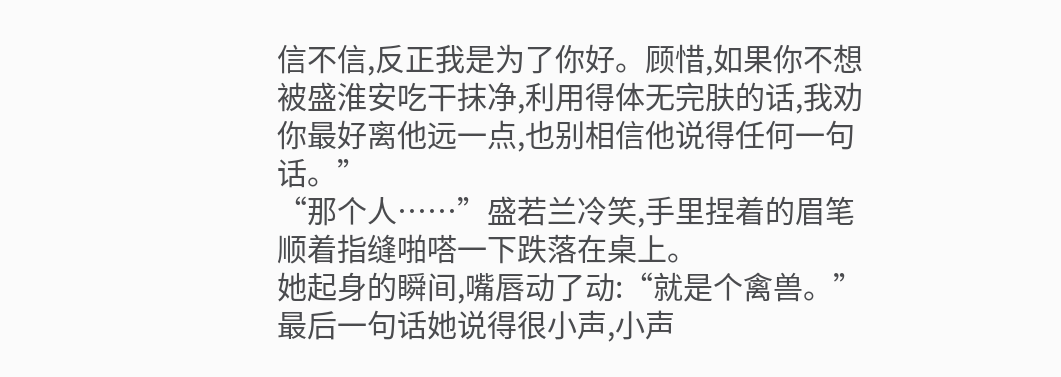信不信,反正我是为了你好。顾惜,如果你不想被盛淮安吃干抹净,利用得体无完肤的话,我劝你最好离他远一点,也别相信他说得任何一句话。”
“那个人……”盛若兰冷笑,手里捏着的眉笔顺着指缝啪嗒一下跌落在桌上。
她起身的瞬间,嘴唇动了动:“就是个禽兽。”
最后一句话她说得很小声,小声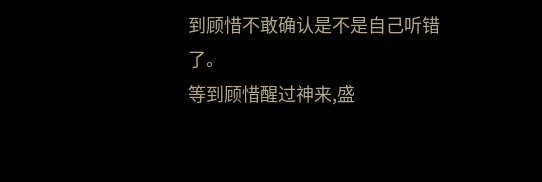到顾惜不敢确认是不是自己听错了。
等到顾惜醒过神来,盛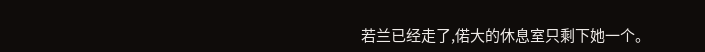若兰已经走了,偌大的休息室只剩下她一个。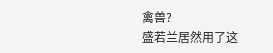禽兽?
盛若兰居然用了这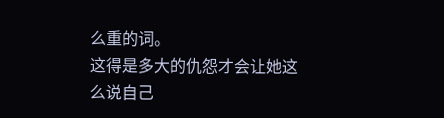么重的词。
这得是多大的仇怨才会让她这么说自己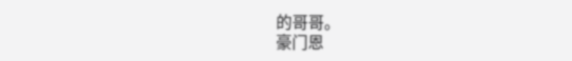的哥哥。
豪门恩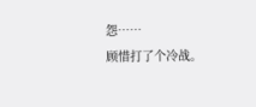怨……
顾惜打了个冷战。